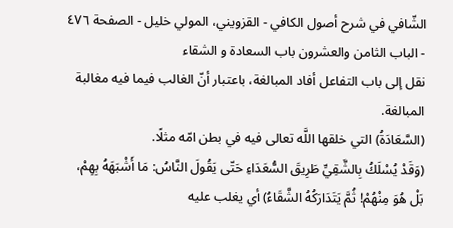الشّافي في شرح أصول الكافي - القزويني، المولي خليل - الصفحة ٤٧٦ - الباب الثامن والعشرون باب السعادة و الشقاء
نقل إلى باب التفاعل أفاد المبالغة، باعتبار أنّ الغالب فيما فيه مغالبة المبالغة.
(السَّعَادَةُ) التي خلقها اللَّه تعالى فيه في بطن امّه مثلًا.
(وَقَدْ يُسْلَكُ بِالشَّقِيِّ طَرِيقَ السُّعَدَاءِ حَتّى يَقُولَ النَّاسُ: مَا أَشْبَهَهُ بِهِمْ، بَلْ هُوَ مِنْهُمْ! ثُمَّ يَتَدَارَكُهُ الشَّقَاءُ) أي يغلب عليه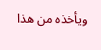ويأخذه من هذا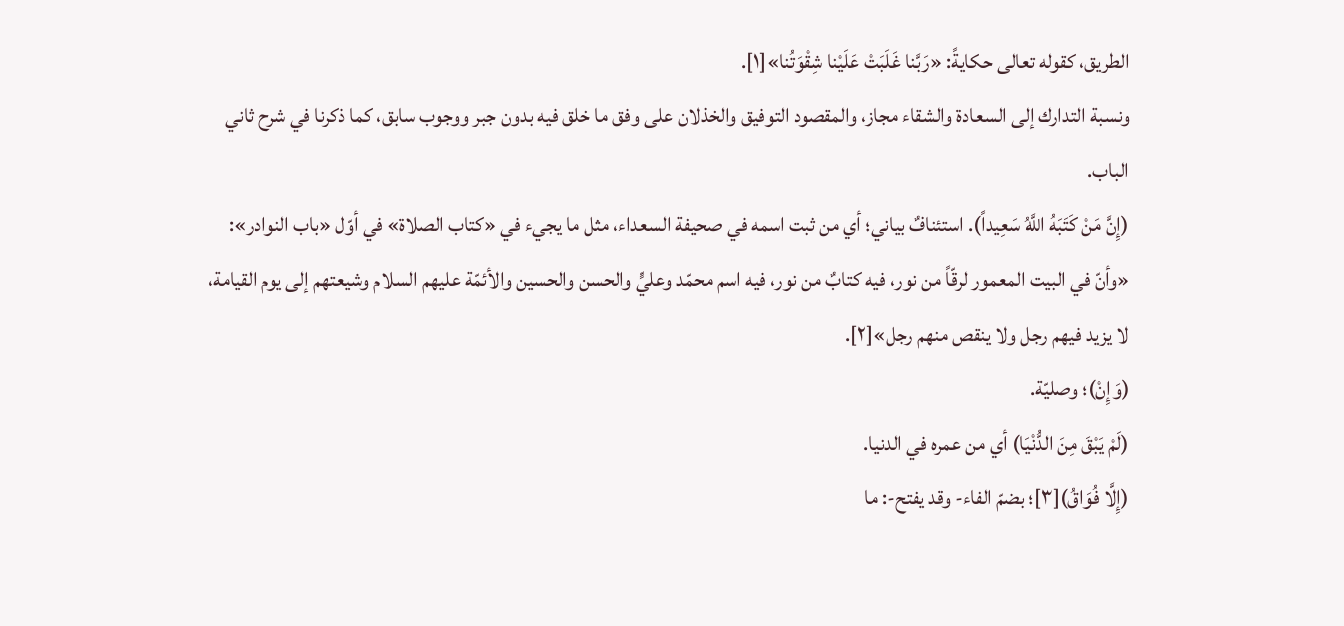الطريق، كقوله تعالى حكايةً: «رَبَّنا غَلَبَتْ عَلَيْنا شِقْوَتُنا»[١].
ونسبة التدارك إلى السعادة والشقاء مجاز، والمقصود التوفيق والخذلان على وفق ما خلق فيه بدون جبر ووجوب سابق، كما ذكرنا في شرح ثاني الباب.
(إِنَّ مَنْ كَتَبَهُ اللَّهُ سَعِيداً). استئنافٌ بياني؛ أي من ثبت اسمه في صحيفة السعداء، مثل ما يجيء في «كتاب الصلاة» في أوّل «باب النوادر»: «وأنّ في البيت المعمور لرقّاً من نور، فيه كتابٌ من نور، فيه اسم محمّد وعليٍّ والحسن والحسين والأئمّة عليهم السلام وشيعتهم إلى يوم القيامة، لا يزيد فيهم رجل ولا ينقص منهم رجل»[٢].
(وَإِنْ)؛ وصليّة.
(لَمْ يَبْقَ مِنَ الدُّنْيَا) أي من عمره في الدنيا.
(إِلَّا فُوَاقُ)[٣]؛ بضمّ الفاء- وقد يفتح-: ما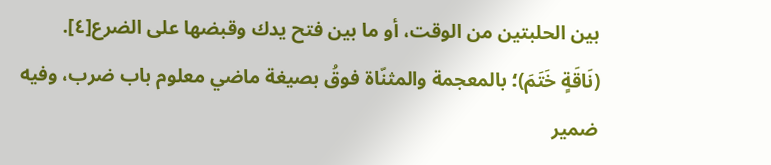بين الحلبتين من الوقت، أو ما بين فتح يدك وقبضها على الضرع[٤].
(نَاقَةٍ خَتَمَ)؛ بالمعجمة والمثنّاة فوقُ بصيغة ماضي معلوم باب ضرب، وفيه ضمير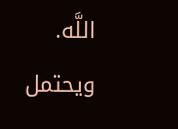اللَّه. ويحتمل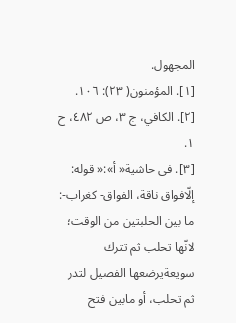المجهول.
[١]. المؤمنون( ٢٣): ١٠٦.
[٢]. الكافي، ج ٣، ص ٤٨٢، ح ١.
[٣]. فى حاشية« أ»:« قوله: إلّافواق ناقة، الفواق- كغراب-: ما بين الحلبتين من الوقت؛ لانّها تحلب ثم تترك سويعةيرضعها الفصيل لتدر ثم تحلب، أو مابين فتح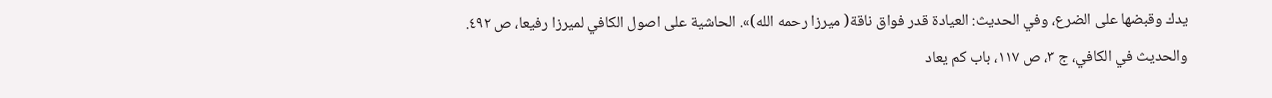يدك وقبضها على الضرع، وفي الحديث: العيادة قدر فواق ناقة( ميرزا رحمه الله)». الحاشية على اصول الكافي لميرزا رفيعا، ص ٤٩٢. والحديث في الكافي، ج ٣، ص ١١٧، باب كم يعاد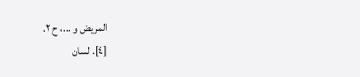المريض و ...، ح ٢.
[٤]. لسان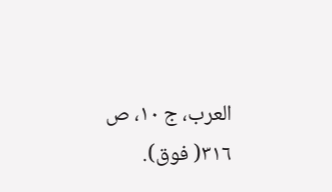العرب، ج ١٠، ص ٣١٦( فوق).